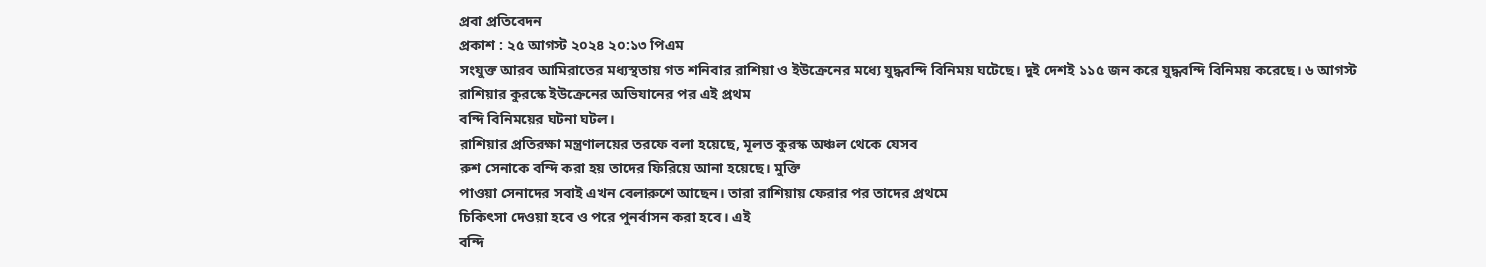প্রবা প্রতিবেদন
প্রকাশ : ২৫ আগস্ট ২০২৪ ২০:১৩ পিএম
সংযুক্ত আরব আমিরাতের মধ্যস্থতায় গত শনিবার রাশিয়া ও ইউক্রেনের মধ্যে যুদ্ধবন্দি বিনিময় ঘটেছে। দুই দেশই ১১৫ জন করে যুদ্ধবন্দি বিনিময় করেছে। ৬ আগস্ট
রাশিয়ার কুরস্কে ইউক্রেনের অভিযানের পর এই প্রথম
বন্দি বিনিময়ের ঘটনা ঘটল।
রাশিয়ার প্রতিরক্ষা মন্ত্রণালয়ের তরফে বলা হয়েছে, মূলত কুরস্ক অঞ্চল থেকে যেসব
রুশ সেনাকে বন্দি করা হয় তাদের ফিরিয়ে আনা হয়েছে। মুক্তি
পাওয়া সেনাদের সবাই এখন বেলারুশে আছেন। তারা রাশিয়ায় ফেরার পর তাদের প্রথমে
চিকিৎসা দেওয়া হবে ও পরে পুনর্বাসন করা হবে। এই
বন্দি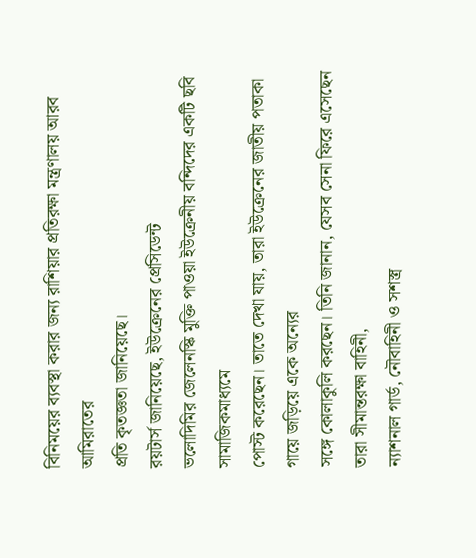বিনিময়ের ব্যবস্থা করার জন্য রাশিয়ার প্রতিরক্ষা মন্ত্রণালয় আরব আমিরাতের
প্রতি কৃতজ্ঞতা জানিয়েছে।
রয়টার্স জানিয়েছে, ইউক্রেনের প্রেসিডেন্ট
ভলোদিমির জেলেনস্কি মুক্তি পাওয়া ইউক্রেনীয় বন্দিদের একটি ছবি সামাজিকমাধ্যমে
পোস্ট করেছেন। তাতে দেখা যায়, তারা ইউক্রেনের জাতীয় পতাকা গায়ে জড়িয়ে একে অন্যের
সঙ্গে কোলাকুলি করছেন। তিনি জানান, যেসব সেনা ফিরে এসেছেন
তারা সীমান্তরক্ষা বাহিনী,
ন্যাশনাল গার্ড, নৌবাহিনী ও সশস্ত্র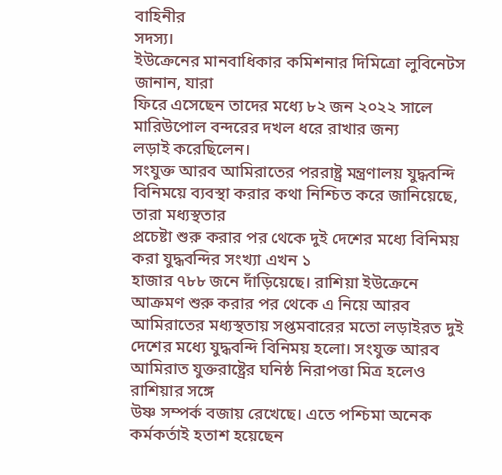বাহিনীর
সদস্য।
ইউক্রেনের মানবাধিকার কমিশনার দিমিত্রো লুবিনেটস জানান, যারা
ফিরে এসেছেন তাদের মধ্যে ৮২ জন ২০২২ সালে মারিউপোল বন্দরের দখল ধরে রাখার জন্য
লড়াই করেছিলেন।
সংযুক্ত আরব আমিরাতের পররাষ্ট্র মন্ত্রণালয় যুদ্ধবন্দি
বিনিময়ে ব্যবস্থা করার কথা নিশ্চিত করে জানিয়েছে, তারা মধ্যস্থতার
প্রচেষ্টা শুরু করার পর থেকে দুই দেশের মধ্যে বিনিময় করা যুদ্ধবন্দির সংখ্যা এখন ১
হাজার ৭৮৮ জনে দাঁড়িয়েছে। রাশিয়া ইউক্রেনে আক্রমণ শুরু করার পর থেকে এ নিয়ে আরব
আমিরাতের মধ্যস্থতায় সপ্তমবারের মতো লড়াইরত দুই দেশের মধ্যে যুদ্ধবন্দি বিনিময় হলো। সংযুক্ত আরব আমিরাত যুক্তরাষ্ট্রের ঘনিষ্ঠ নিরাপত্তা মিত্র হলেও রাশিয়ার সঙ্গে
উষ্ণ সম্পর্ক বজায় রেখেছে। এতে পশ্চিমা অনেক কর্মকর্তাই হতাশ হয়েছেন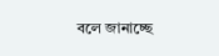বলে জানাচ্ছে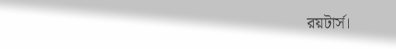রয়টার্স।